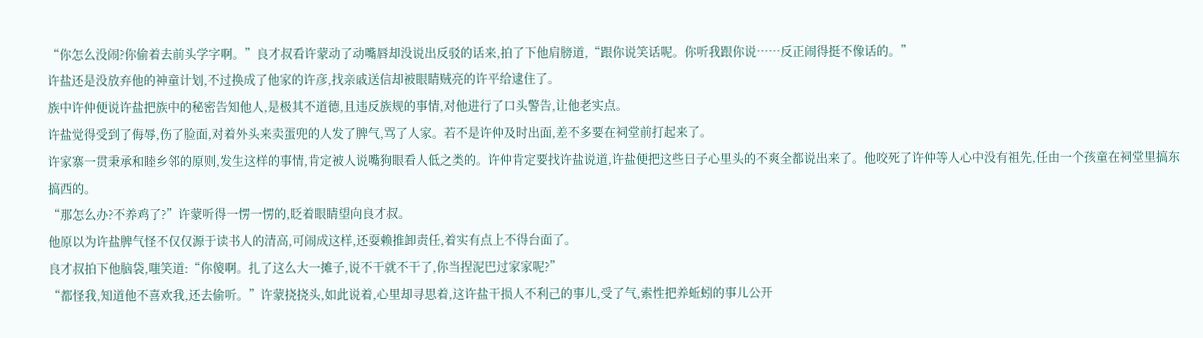“你怎么没闹?你偷着去前头学字啊。”良才叔看许蒙动了动嘴唇却没说出反驳的话来,拍了下他肩膀道,“跟你说笑话呢。你听我跟你说……反正闹得挺不像话的。”
许盐还是没放弃他的神童计划,不过换成了他家的许彦,找亲戚送信却被眼睛贼亮的许平给逮住了。
族中许仲便说许盐把族中的秘密告知他人,是极其不道德,且违反族规的事情,对他进行了口头警告,让他老实点。
许盐觉得受到了侮辱,伤了脸面,对着外头来卖蛋兜的人发了脾气,骂了人家。若不是许仲及时出面,差不多要在祠堂前打起来了。
许家寨一贯秉承和睦乡邻的原则,发生这样的事情,肯定被人说嘴狗眼看人低之类的。许仲肯定要找许盐说道,许盐便把这些日子心里头的不爽全都说出来了。他咬死了许仲等人心中没有祖先,任由一个孩童在祠堂里搞东搞西的。
“那怎么办?不养鸡了?”许蒙听得一愣一愣的,眨着眼睛望向良才叔。
他原以为许盐脾气怪不仅仅源于读书人的清高,可闹成这样,还耍赖推卸责任,着实有点上不得台面了。
良才叔拍下他脑袋,嗤笑道:“你傻啊。扎了这么大一摊子,说不干就不干了,你当捏泥巴过家家呢?”
“都怪我,知道他不喜欢我,还去偷听。”许蒙挠挠头,如此说着,心里却寻思着,这许盐干损人不利己的事儿,受了气,索性把养蚯蚓的事儿公开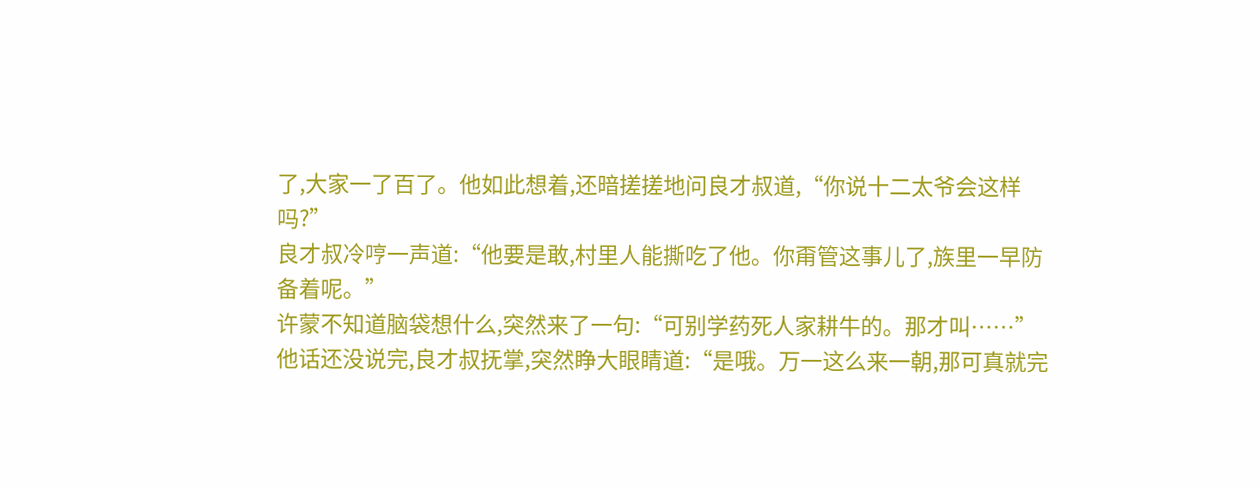了,大家一了百了。他如此想着,还暗搓搓地问良才叔道,“你说十二太爷会这样吗?”
良才叔冷哼一声道:“他要是敢,村里人能撕吃了他。你甭管这事儿了,族里一早防备着呢。”
许蒙不知道脑袋想什么,突然来了一句:“可别学药死人家耕牛的。那才叫……”
他话还没说完,良才叔抚掌,突然睁大眼睛道:“是哦。万一这么来一朝,那可真就完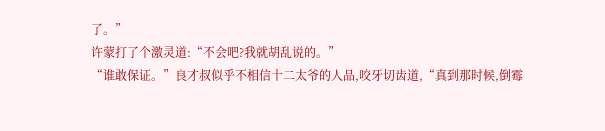了。”
许蒙打了个激灵道:“不会吧?我就胡乱说的。”
“谁敢保证。”良才叔似乎不相信十二太爷的人品,咬牙切齿道,“真到那时候,倒霉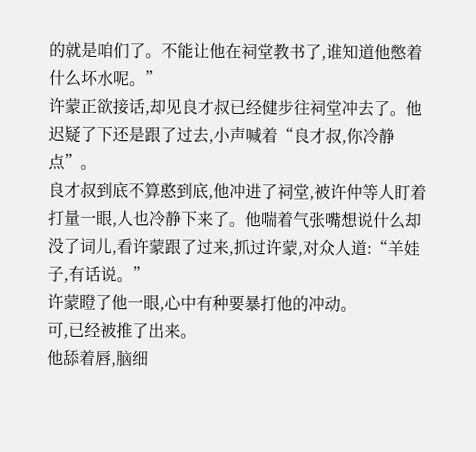的就是咱们了。不能让他在祠堂教书了,谁知道他憋着什么坏水呢。”
许蒙正欲接话,却见良才叔已经健步往祠堂冲去了。他迟疑了下还是跟了过去,小声喊着“良才叔,你冷静点”。
良才叔到底不算憨到底,他冲进了祠堂,被许仲等人盯着打量一眼,人也冷静下来了。他喘着气张嘴想说什么却没了词儿,看许蒙跟了过来,抓过许蒙,对众人道:“羊娃子,有话说。”
许蒙瞪了他一眼,心中有种要暴打他的冲动。
可,已经被推了出来。
他舔着唇,脑细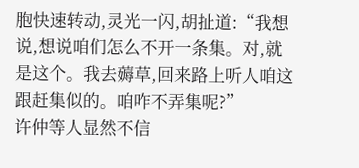胞快速转动,灵光一闪,胡扯道:“我想说,想说咱们怎么不开一条集。对,就是这个。我去薅草,回来路上听人咱这跟赶集似的。咱咋不弄集呢?”
许仲等人显然不信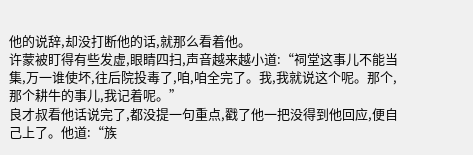他的说辞,却没打断他的话,就那么看着他。
许蒙被盯得有些发虚,眼睛四扫,声音越来越小道:“祠堂这事儿不能当集,万一谁使坏,往后院投毒了,咱,咱全完了。我,我就说这个呢。那个,那个耕牛的事儿,我记着呢。”
良才叔看他话说完了,都没提一句重点,戳了他一把没得到他回应,便自己上了。他道:“族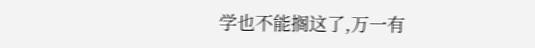学也不能搁这了,万一有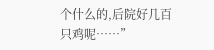个什么的,后院好几百只鸡呢……”